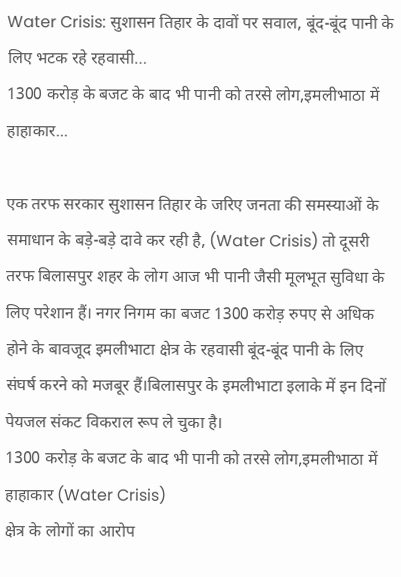Water Crisis: सुशासन तिहार के दावों पर सवाल, बूंद-बूंद पानी के लिए भटक रहे रहवासी…
1300 करोड़ के बजट के बाद भी पानी को तरसे लोग,इमलीभाठा में हाहाकार...

एक तरफ सरकार सुशासन तिहार के जरिए जनता की समस्याओं के समाधान के बड़े-बड़े दावे कर रही है, (Water Crisis) तो दूसरी तरफ बिलासपुर शहर के लोग आज भी पानी जैसी मूलभूत सुविधा के लिए परेशान हैं। नगर निगम का बजट 1300 करोड़ रुपए से अधिक होने के बावजूद इमलीभाटा क्षेत्र के रहवासी बूंद-बूंद पानी के लिए संघर्ष करने को मजबूर हैं।बिलासपुर के इमलीभाटा इलाके में इन दिनों पेयजल संकट विकराल रूप ले चुका है।
1300 करोड़ के बजट के बाद भी पानी को तरसे लोग,इमलीभाठा में हाहाकार (Water Crisis)
क्षेत्र के लोगों का आरोप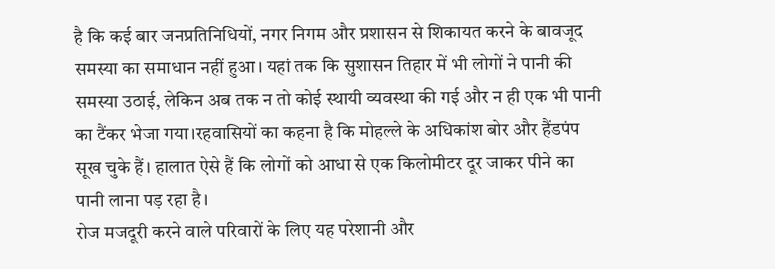है कि कई बार जनप्रतिनिधियों, नगर निगम और प्रशासन से शिकायत करने के बावजूद समस्या का समाधान नहीं हुआ। यहां तक कि सुशासन तिहार में भी लोगों ने पानी की समस्या उठाई, लेकिन अब तक न तो कोई स्थायी व्यवस्था की गई और न ही एक भी पानी का टैंकर भेजा गया।रहवासियों का कहना है कि मोहल्ले के अधिकांश बोर और हैंडपंप सूख चुके हैं। हालात ऐसे हैं कि लोगों को आधा से एक किलोमीटर दूर जाकर पीने का पानी लाना पड़ रहा है।
रोज मजदूरी करने वाले परिवारों के लिए यह परेशानी और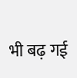भी बढ़ गई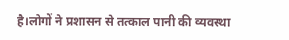है।लोगों ने प्रशासन से तत्काल पानी की व्यवस्था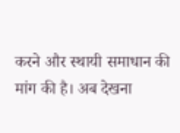करने और स्थायी समाधान की मांग की है। अब देखना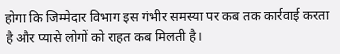होगा कि जिम्मेदार विभाग इस गंभीर समस्या पर कब तक कार्रवाई करता है और प्यासे लोगों को राहत कब मिलती है।